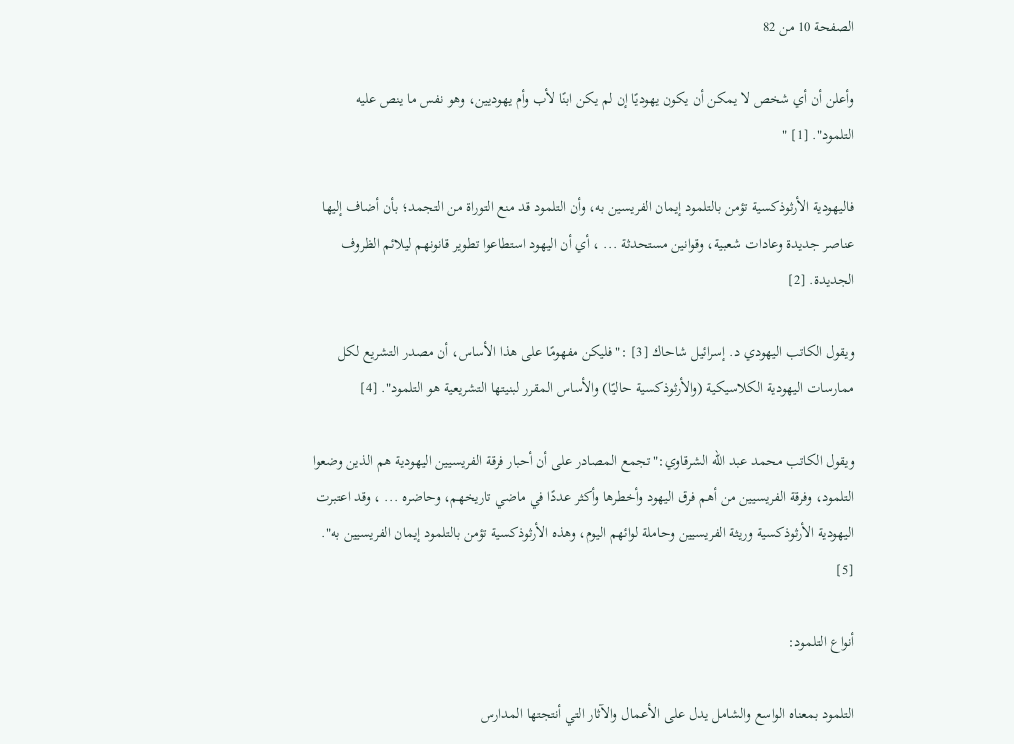الصفحة 10 من 82

وأعلن أن أي شخص لا يمكن أن يكون يهوديًا إن لم يكن ابنًا لأب وأم يهوديين، وهو نفس ما ينص عليه التلمود". [1] "

فاليهودية الأرثوذكسية تؤمن بالتلمود إيمان الفريسين به، وأن التلمود قد منع التوراة من التجمد؛ بأن أضاف إليها عناصر جديدة وعادات شعبية، وقوانين مستحدثة ... ، أي أن اليهود استطاعوا تطوير قانونهم ليلائم الظروف الجديدة. [2]

ويقول الكاتب اليهودي د. إسرائيل شاحاك [3] :"فليكن مفهومًا على هذا الأساس، أن مصدر التشريع لكل ممارسات اليهودية الكلاسيكية (والأرثوذكسية حاليًا) والأساس المقرر لبنيتها التشريعية هو التلمود". [4]

ويقول الكاتب محمد عبد الله الشرقاوي:"تجمع المصادر على أن أحبار فرقة الفريسيين اليهودية هم الذين وضعوا التلمود، وفرقة الفريسيين من أهم فرق اليهود وأخطرها وأكثر عددًا في ماضي تاريخهم، وحاضره ... ، وقد اعتبرت اليهودية الأرثوذكسية وريثة الفريسيين وحاملة لوائهم اليوم، وهذه الأرثوذكسية تؤمن بالتلمود إيمان الفريسيين به". [5]

أنواع التلمود:

التلمود بمعناه الواسع والشامل يدل على الأعمال والآثار التي أنتجتها المدارس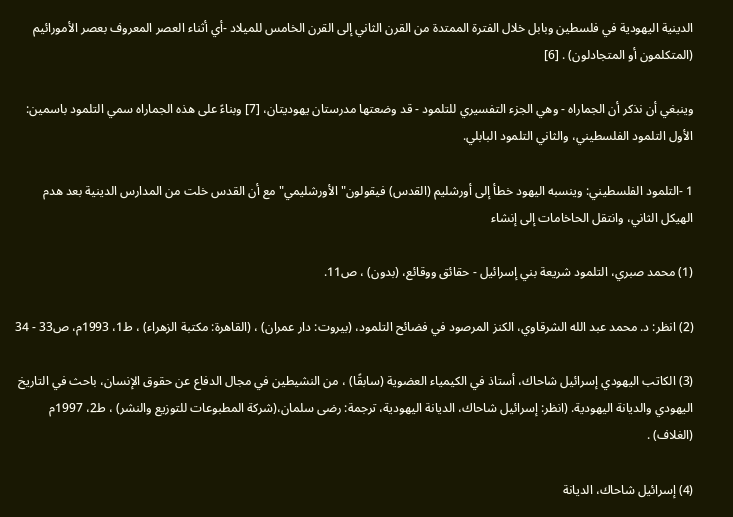الدينية اليهودية في فلسطين وبابل خلال الفترة الممتدة من القرن الثاني إلى القرن الخامس للميلاد -أي أثناء العصر المعروف بعصر الأمورائيم (المتكلمون أو المتجادلون) . [6]

وينبغي أن نذكر أن الجماراه - وهي الجزء التفسيري للتلمود - قد وضعتها مدرستان يهوديتان، [7] وبناءً على هذه الجماراه سمي التلمود باسمين: الأول التلمود الفلسطيني، والثاني التلمود البابلي.

1 -التلمود الفلسطيني: وينسبه اليهود خطأ إلى أورشليم (القدس) فيقولون"الأورشليمي"مع أن القدس خلت من المدارس الدينية بعد هدم الهيكل الثاني، وانتقل الحاخامات إلى إنشاء

(1) محمد صبري، التلمود شريعة بني إسرائيل - حقائق ووقائع، (بدون) ، ص11.

(2) انظر: د. محمد عبد الله الشرقاوي، الكنز المرصود في فضائح التلمود، (بيروت: دار عمران) ، (القاهرة: مكتبة الزهراء) ، ط1، 1993م، ص33 - 34

(3) الكاتب اليهودي إسرائيل شاحاك، أستاذ في الكيمياء العضوية (سابقًا) ، من النشيطين في مجال الدفاع عن حقوق الإنسان، باحث في التاريخ اليهودي والديانة اليهودية. (انظر: إسرائيل شاحاك، الديانة اليهودية، ترجمة: رضى سلمان،(شركة المطبوعات للتوزيع والنشر) ، ط2، 1997م (الغلاف) .

(4) إسرائيل شاحاك، الديانة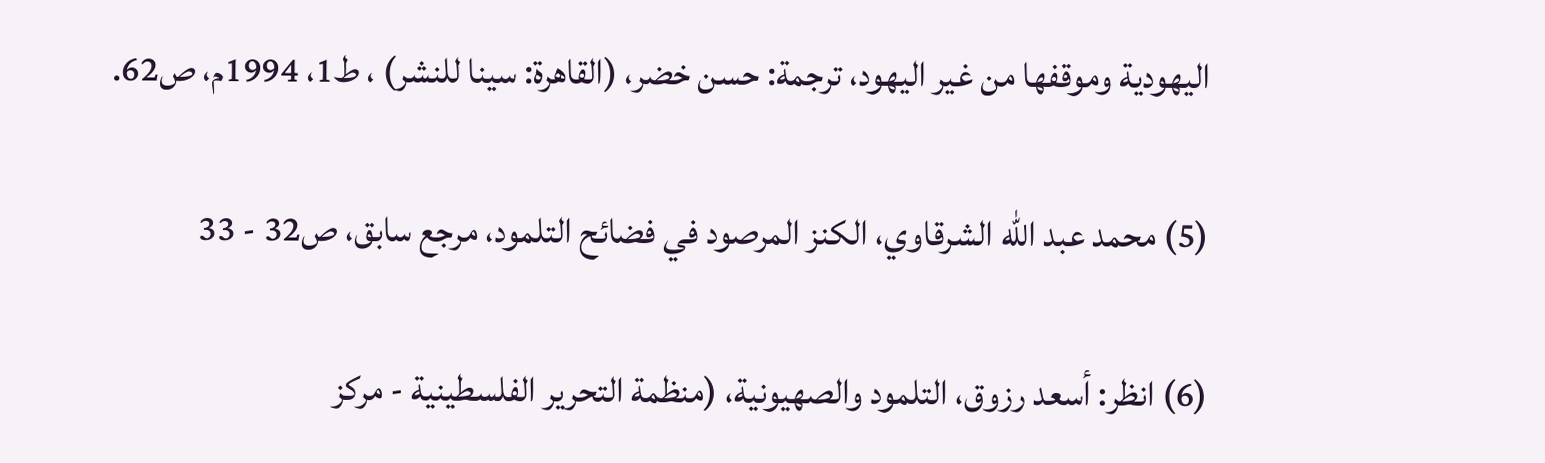اليهودية وموقفها من غير اليهود، ترجمة: حسن خضر، (القاهرة: سينا للنشر) ، ط1، 1994م، ص62.

(5) محمد عبد الله الشرقاوي، الكنز المرصود في فضائح التلمود، مرجع سابق، ص32 - 33

(6) انظر: أسعد رزوق، التلمود والصهيونية، (منظمة التحرير الفلسطينية - مركز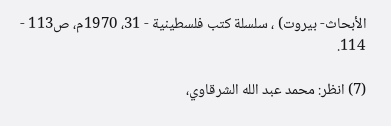الأبحاث- بيروت) ، سلسلة كتب فلسطينية - 31، 1970م، ص113 - 114.

(7) انظر: محمد عبد الله الشرقاوي،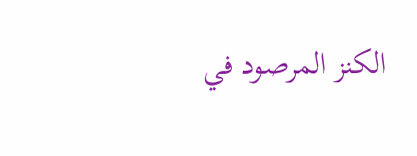الكنز المرصود في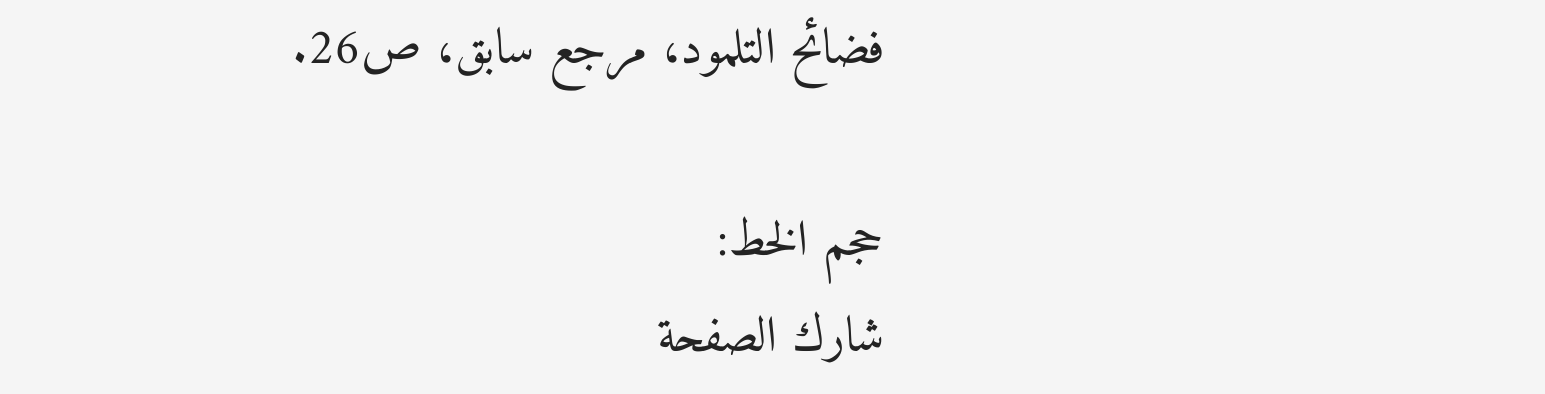فضائح التلمود، مرجع سابق، ص26.

حجم الخط:
شارك الصفحة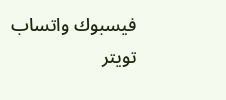فيسبوك واتساب تويتر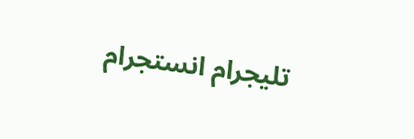تليجرام انستجرام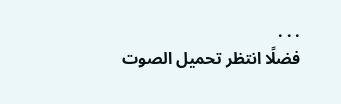. . .
فضلًا انتظر تحميل الصوت